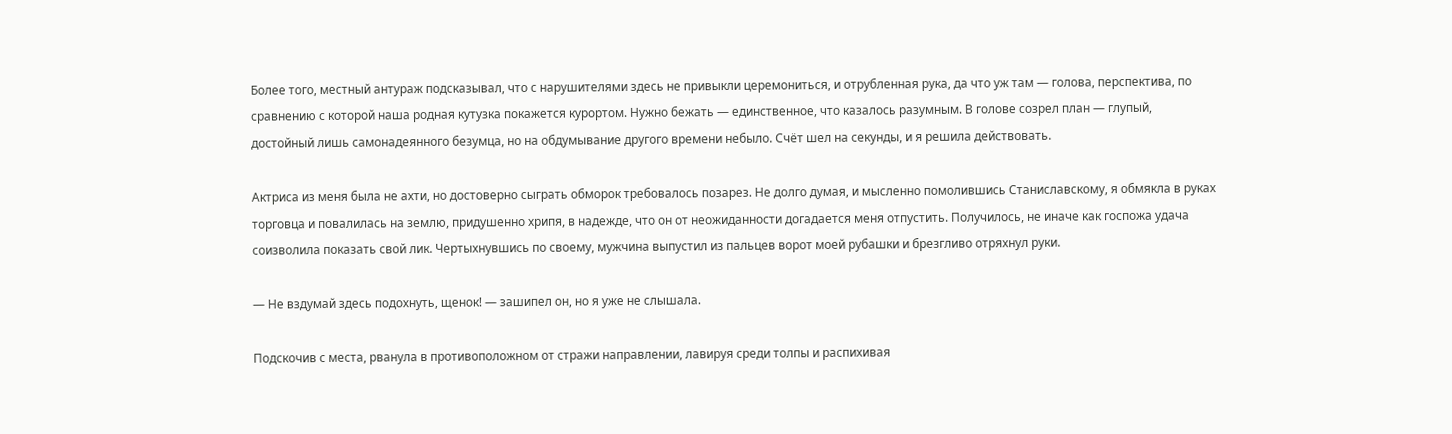Более того, местный антураж подсказывал, что с нарушителями здесь не привыкли церемониться, и отрубленная рука, да что уж там — голова, перспектива, по сравнению с которой наша родная кутузка покажется курортом. Нужно бежать — единственное, что казалось разумным. В голове созрел план — глупый, достойный лишь самонадеянного безумца, но на обдумывание другого времени небыло. Счёт шел на секунды, и я решила действовать.

Актриса из меня была не ахти, но достоверно сыграть обморок требовалось позарез. Не долго думая, и мысленно помолившись Станиславскому, я обмякла в руках торговца и повалилась на землю, придушенно хрипя, в надежде, что он от неожиданности догадается меня отпустить. Получилось, не иначе как госпожа удача соизволила показать свой лик. Чертыхнувшись по своему, мужчина выпустил из пальцев ворот моей рубашки и брезгливо отряхнул руки.

— Не вздумай здесь подохнуть, щенок! — зашипел он, но я уже не слышала.

Подскочив с места, рванула в противоположном от стражи направлении, лавируя среди толпы и распихивая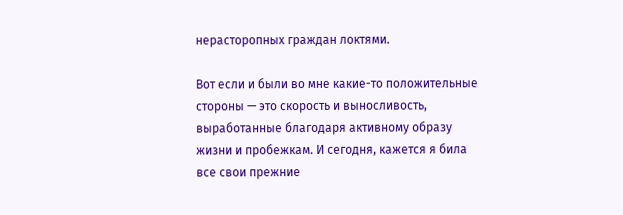нерасторопных граждан локтями.

Вот если и были во мне какие-то положительные стороны — это скорость и выносливость, выработанные благодаря активному образу жизни и пробежкам. И сегодня, кажется я била все свои прежние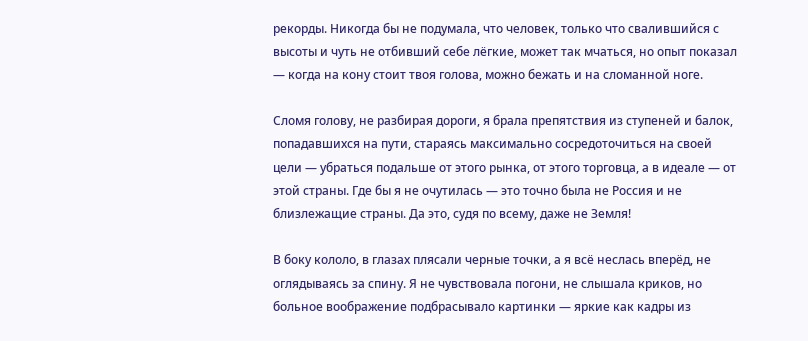рекорды. Никогда бы не подумала, что человек, только что свалившийся с высоты и чуть не отбивший себе лёгкие, может так мчаться, но опыт показал — когда на кону стоит твоя голова, можно бежать и на сломанной ноге.

Сломя голову, не разбирая дороги, я брала препятствия из ступеней и балок, попадавшихся на пути, стараясь максимально сосредоточиться на своей цели — убраться подальше от этого рынка, от этого торговца, а в идеале — от этой страны. Где бы я не очутилась — это точно была не Россия и не близлежащие страны. Да это, судя по всему, даже не Земля!

В боку кололо, в глазах плясали черные точки, а я всё неслась вперёд, не оглядываясь за спину. Я не чувствовала погони, не слышала криков, но больное воображение подбрасывало картинки — яркие как кадры из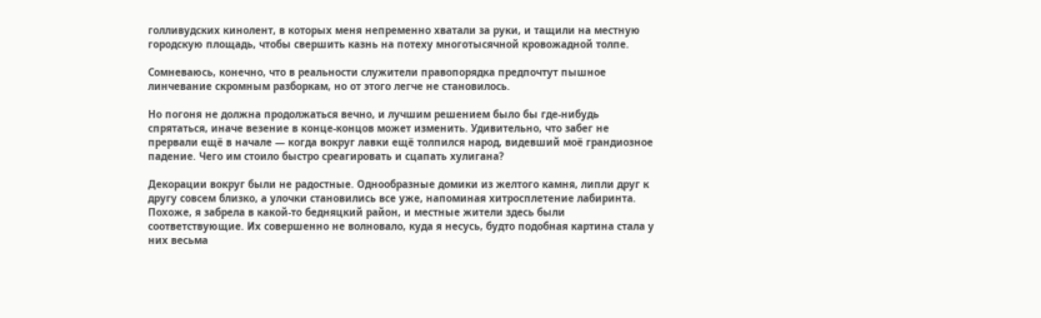голливудских кинолент, в которых меня непременно хватали за руки, и тащили на местную городскую площадь, чтобы свершить казнь на потеху многотысячной кровожадной толпе.

Сомневаюсь, конечно, что в реальности служители правопорядка предпочтут пышное линчевание скромным разборкам, но от этого легче не становилось.

Но погоня не должна продолжаться вечно, и лучшим решением было бы где-нибудь спрятаться, иначе везение в конце-концов может изменить. Удивительно, что забег не прервали ещё в начале — когда вокруг лавки ещё толпился народ, видевший моё грандиозное падение. Чего им стоило быстро среагировать и сцапать хулигана?

Декорации вокруг были не радостные. Однообразные домики из желтого камня, липли друг к другу совсем близко, а улочки становились все уже, напоминая хитросплетение лабиринта. Похоже, я забрела в какой-то бедняцкий район, и местные жители здесь были соответствующие. Их совершенно не волновало, куда я несусь, будто подобная картина стала у них весьма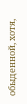обыденной, хотя,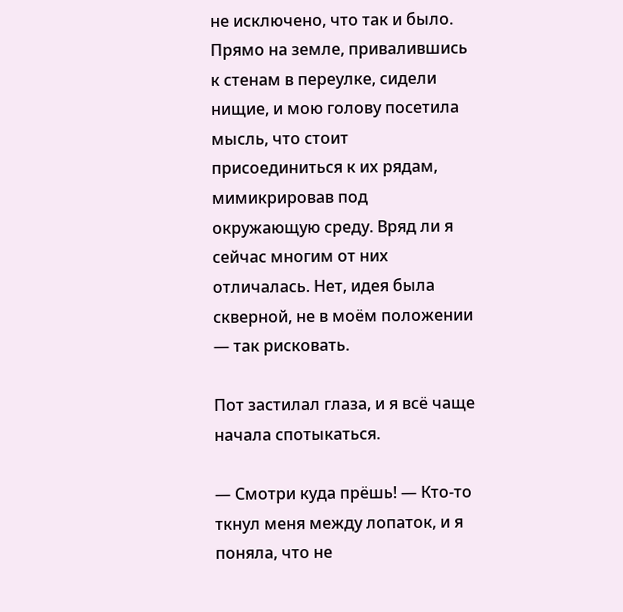не исключено, что так и было. Прямо на земле, привалившись к стенам в переулке, сидели нищие, и мою голову посетила мысль, что стоит присоединиться к их рядам, мимикрировав под окружающую среду. Вряд ли я сейчас многим от них отличалась. Нет, идея была скверной, не в моём положении — так рисковать.

Пот застилал глаза, и я всё чаще начала спотыкаться.

— Смотри куда прёшь! — Кто-то ткнул меня между лопаток, и я поняла, что не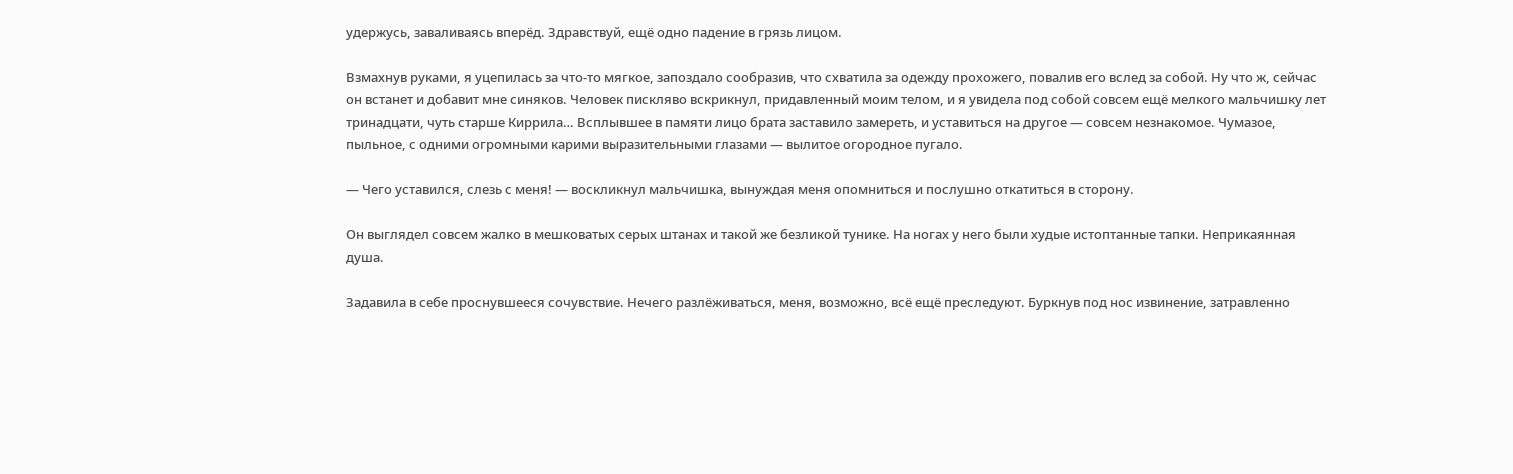удержусь, заваливаясь вперёд. Здравствуй, ещё одно падение в грязь лицом.

Взмахнув руками, я уцепилась за что-то мягкое, запоздало сообразив, что схватила за одежду прохожего, повалив его вслед за собой. Ну что ж, сейчас он встанет и добавит мне синяков. Человек пискляво вскрикнул, придавленный моим телом, и я увидела под собой совсем ещё мелкого мальчишку лет тринадцати, чуть старше Киррила… Всплывшее в памяти лицо брата заставило замереть, и уставиться на другое — совсем незнакомое. Чумазое, пыльное, с одними огромными карими выразительными глазами — вылитое огородное пугало.

— Чего уставился, слезь с меня! — воскликнул мальчишка, вынуждая меня опомниться и послушно откатиться в сторону.

Он выглядел совсем жалко в мешковатых серых штанах и такой же безликой тунике. На ногах у него были худые истоптанные тапки. Неприкаянная душа.

Задавила в себе проснувшееся сочувствие. Нечего разлёживаться, меня, возможно, всё ещё преследуют. Буркнув под нос извинение, затравленно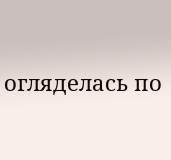огляделась по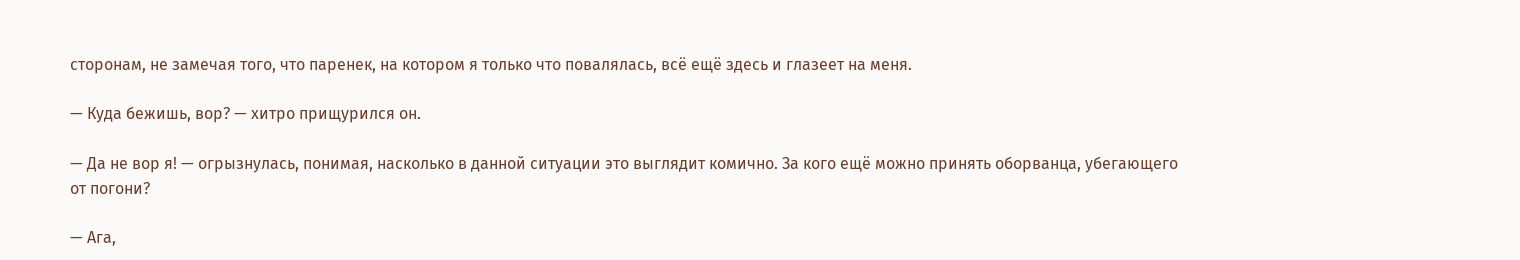сторонам, не замечая того, что паренек, на котором я только что повалялась, всё ещё здесь и глазеет на меня.

— Куда бежишь, вор? — хитро прищурился он.

— Да не вор я! — огрызнулась, понимая, насколько в данной ситуации это выглядит комично. За кого ещё можно принять оборванца, убегающего от погони?

— Ага,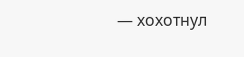— хохотнул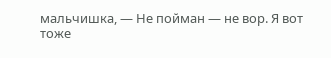мальчишка, — Не пойман — не вор. Я вот тоже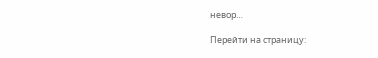невор…

Перейти на страницу: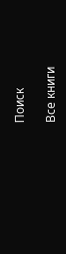Поиск

Все книги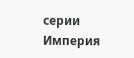серии Империя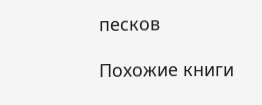песков

Похожие книги